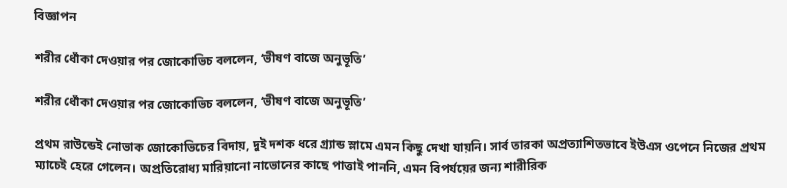বিজ্ঞাপন

শরীর ধোঁকা দেওয়ার পর জোকোভিচ বললেন, ‘ভীষণ বাজে অনুভূতি’

শরীর ধোঁকা দেওয়ার পর জোকোভিচ বললেন, ‘ভীষণ বাজে অনুভূতি’

প্রথম রাউন্ডেই নোভাক জোকোভিচের বিদায়, দুই দশক ধরে গ্র্যান্ড স্লামে এমন কিছু দেখা যায়নি। সার্ব তারকা অপ্রত্যাশিতভাবে ইউএস ওপেনে নিজের প্রথম ম্যাচেই হেরে গেলেন। অপ্রতিরোধ্য মারিয়ানো নাভোনের কাছে পাত্তাই পাননি, এমন বিপর্যয়ের জন্য শারীরিক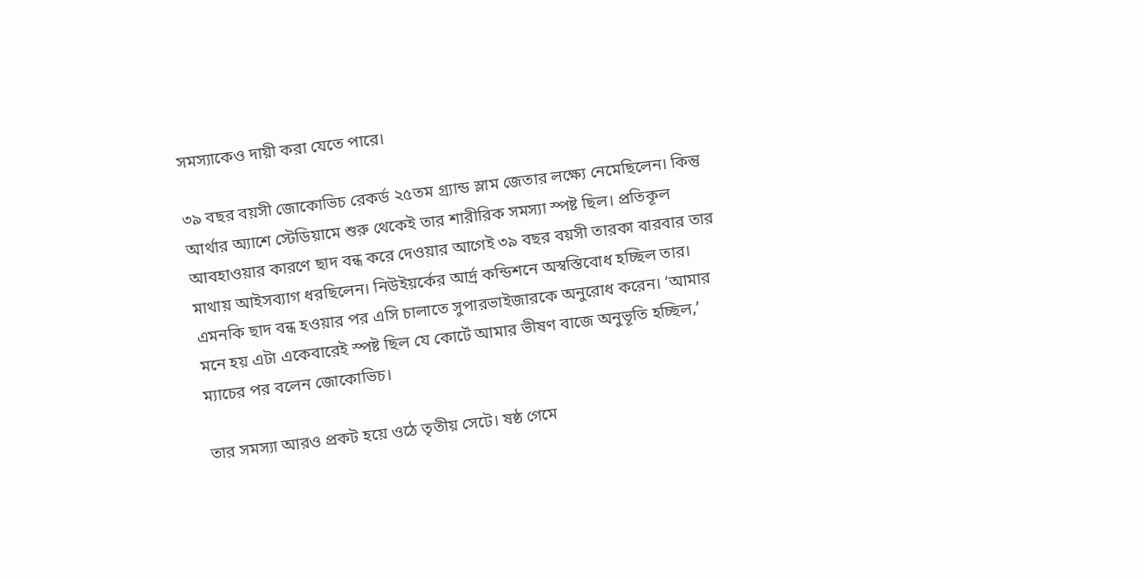সমস্যাকেও দায়ী করা যেতে পারে।

৩৯ বছর বয়সী জোকোভিচ রেকর্ড ২৫তম গ্র্যান্ড স্লাম জেতার লক্ষ্যে নেমেছিলেন। কিন্তু আর্থার অ্যাশে স্টেডিয়ামে শুরু থেকেই তার শারীরিক সমস্যা স্পষ্ট ছিল। প্রতিকূল আবহাওয়ার কারণে ছাদ বন্ধ করে দেওয়ার আগেই ৩৯ বছর বয়সী তারকা বারবার তার মাথায় আইসব্যাগ ধরছিলেন। নিউইয়র্কের আর্দ্র কন্ডিশনে অস্বস্তিবোধ হচ্ছিল তার। এমনকি ছাদ বন্ধ হওয়ার পর এসি চালাতে সুপারভাইজারকে অনুরোধ করেন। ‘আমার মনে হয় এটা একেবারেই স্পষ্ট ছিল যে কোর্টে আমার ভীষণ বাজে অনুভূতি হচ্ছিল,’ ম্যাচের পর বলেন জোকোভিচ।

তার সমস্যা আরও প্রকট হয়ে ওঠে তৃতীয় সেটে। ষষ্ঠ গেমে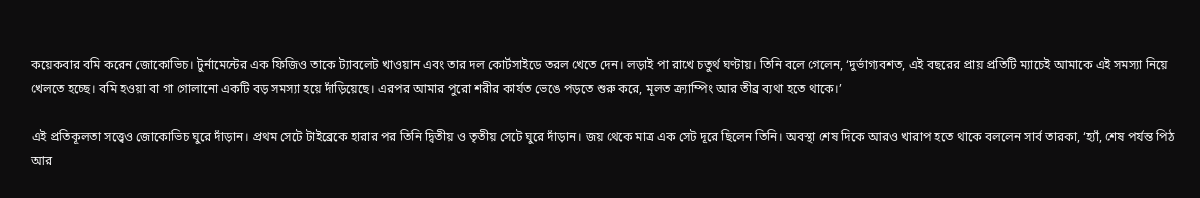কয়েকবার বমি করেন জোকোভিচ। টুর্নামেন্টের এক ফিজিও তাকে ট্যাবলেট খাওয়ান এবং তার দল কোর্টসাইডে তরল খেতে দেন। লড়াই পা রাখে চতুর্থ ঘণ্টায়। তিনি বলে গেলেন, ‘দুর্ভাগ্যবশত, এই বছরের প্রায় প্রতিটি ম্যাচেই আমাকে এই সমস্যা নিয়ে খেলতে হচ্ছে। বমি হওয়া বা গা গোলানো একটি বড় সমস্যা হয়ে দাঁড়িয়েছে। এরপর আমার পুরো শরীর কার্যত ভেঙে পড়তে শুরু করে, মূলত ক্র্যাম্পিং আর তীব্র ব্যথা হতে থাকে।’

এই প্রতিকূলতা সত্ত্বেও জোকোভিচ ঘুরে দাঁড়ান। প্রথম সেটে টাইব্রেকে হারার পর তিনি দ্বিতীয় ও তৃতীয় সেটে ঘুরে দাঁড়ান। জয় থেকে মাত্র এক সেট দূরে ছিলেন তিনি। অবস্থা শেষ দিকে আরও খারাপ হতে থাকে বললেন সার্ব তারকা, ‘হ্যাঁ, শেষ পর্যন্ত পিঠ আর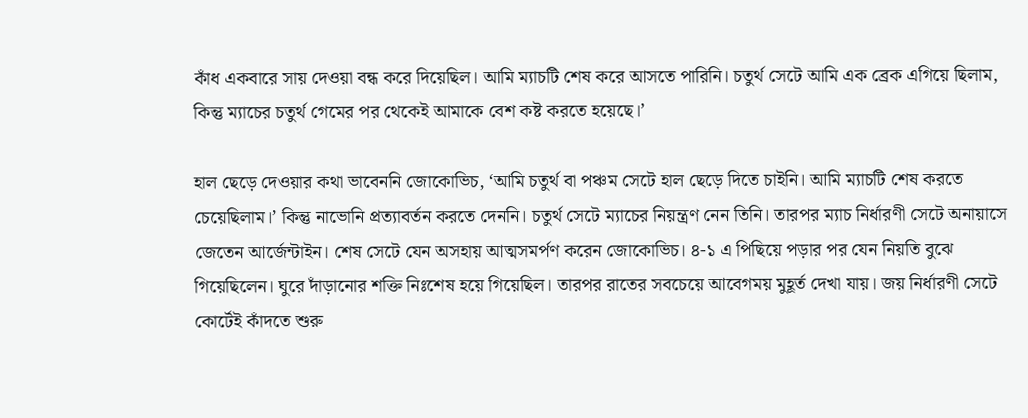কাঁধ একবারে সায় দেওয়া বন্ধ করে দিয়েছিল। আমি ম্যাচটি শেষ করে আসতে পারিনি। চতুর্থ সেটে আমি এক ব্রেক এগিয়ে ছিলাম, কিন্তু ম্যাচের চতুর্থ গেমের পর থেকেই আমাকে বেশ কষ্ট করতে হয়েছে।’

হাল ছেড়ে দেওয়ার কথা ভাবেননি জোকোভিচ, ‘আমি চতুর্থ বা পঞ্চম সেটে হাল ছেড়ে দিতে চাইনি। আমি ম্যাচটি শেষ করতে চেয়েছিলাম।’ কিন্তু নাভোনি প্রত্যাবর্তন করতে দেননি। চতুর্থ সেটে ম্যাচের নিয়ন্ত্রণ নেন তিনি। তারপর ম্যাচ নির্ধারণী সেটে অনায়াসে জেতেন আর্জেন্টাইন। শেষ সেটে যেন অসহায় আত্মসমর্পণ করেন জোকোভিচ। ৪-১ এ পিছিয়ে পড়ার পর যেন নিয়তি বুঝে গিয়েছিলেন। ঘুরে দাঁড়ানোর শক্তি নিঃশেষ হয়ে গিয়েছিল। তারপর রাতের সবচেয়ে আবেগময় মুহূর্ত দেখা যায়। জয় নির্ধারণী সেটে কোর্টেই কাঁদতে শুরু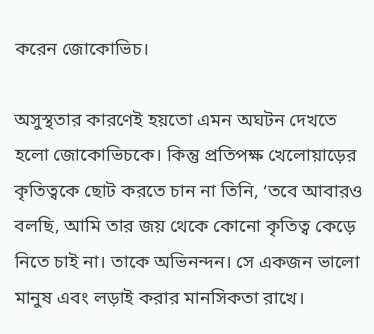করেন জোকোভিচ।

অসুস্থতার কারণেই হয়তো এমন অঘটন দেখতে হলো জোকোভিচকে। কিন্তু প্রতিপক্ষ খেলোয়াড়ের কৃতিত্বকে ছোট করতে চান না তিনি, ‘তবে আবারও বলছি, আমি তার জয় থেকে কোনো কৃতিত্ব কেড়ে নিতে চাই না। তাকে অভিনন্দন। সে একজন ভালো মানুষ এবং লড়াই করার মানসিকতা রাখে।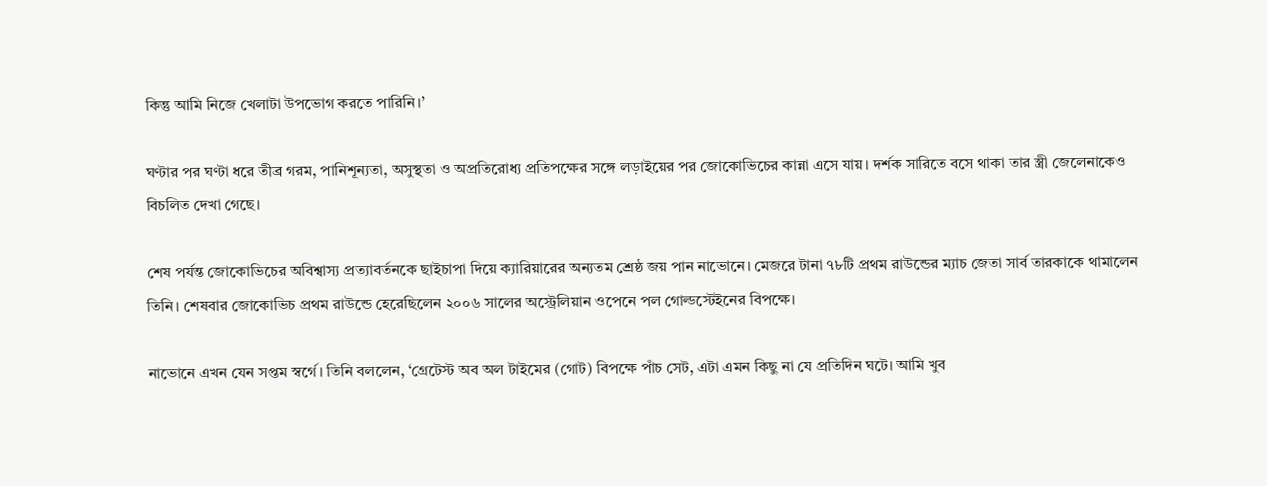কিন্তু আমি নিজে খেলাটা উপভোগ করতে পারিনি।’

ঘণ্টার পর ঘণ্টা ধরে তীব্র গরম, পানিশূন্যতা, অসুস্থতা ও অপ্রতিরোধ্য প্রতিপক্ষের সঙ্গে লড়াইয়ের পর জোকোভিচের কান্না এসে যায়। দর্শক সারিতে বসে থাকা তার স্ত্রী জেলেনাকেও বিচলিত দেখা গেছে।

শেষ পর্যন্ত জোকোভিচের অবিশ্বাস্য প্রত্যাবর্তনকে ছাইচাপা দিয়ে ক্যারিয়ারের অন্যতম শ্রেষ্ঠ জয় পান নাভোনে। মেজরে টানা ৭৮টি প্রথম রাউন্ডের ম্যাচ জেতা সার্ব তারকাকে থামালেন তিনি। শেষবার জোকোভিচ প্রথম রাউন্ডে হেরেছিলেন ২০০৬ সালের অস্ট্রেলিয়ান ওপেনে পল গোল্ডস্টেইনের বিপক্ষে।

নাভোনে এখন যেন সপ্তম স্বর্গে। তিনি বললেন, ‘গ্রেটেস্ট অব অল টাইমের (গোট) বিপক্ষে পাঁচ সেট, এটা এমন কিছু না যে প্রতিদিন ঘটে। আমি খুব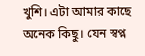খুশি। এটা আমার কাছে অনেক কিছু। যেন স্বপ্ন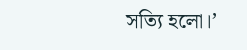সত্যি হলো।’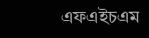এফএইচএম